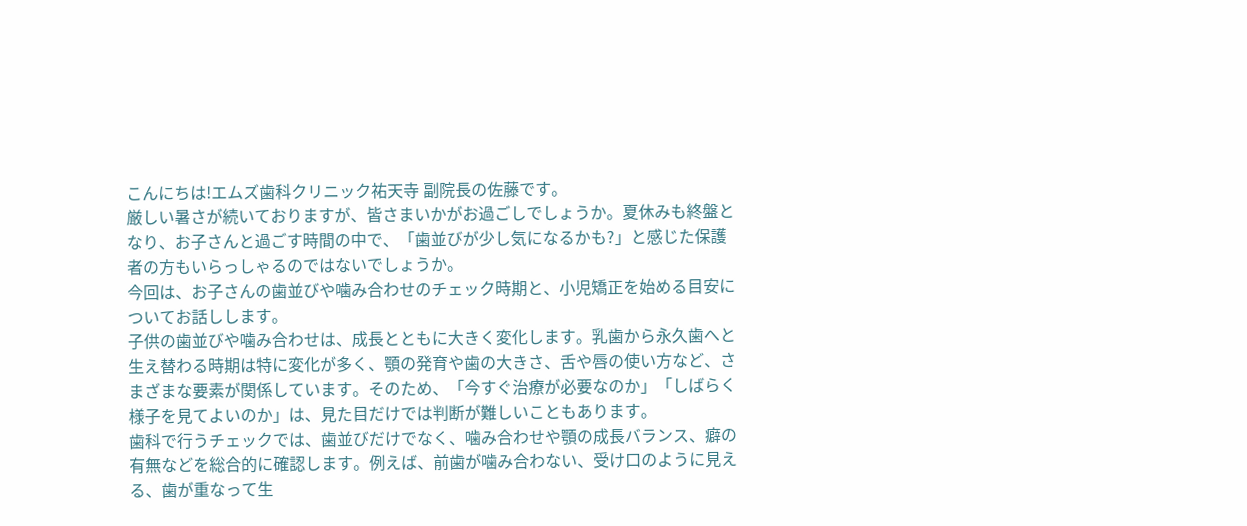こんにちは!エムズ歯科クリニック祐天寺 副院長の佐藤です。
厳しい暑さが続いておりますが、皆さまいかがお過ごしでしょうか。夏休みも終盤となり、お子さんと過ごす時間の中で、「歯並びが少し気になるかも?」と感じた保護者の方もいらっしゃるのではないでしょうか。
今回は、お子さんの歯並びや噛み合わせのチェック時期と、小児矯正を始める目安についてお話しします。
子供の歯並びや噛み合わせは、成長とともに大きく変化します。乳歯から永久歯へと生え替わる時期は特に変化が多く、顎の発育や歯の大きさ、舌や唇の使い方など、さまざまな要素が関係しています。そのため、「今すぐ治療が必要なのか」「しばらく様子を見てよいのか」は、見た目だけでは判断が難しいこともあります。
歯科で行うチェックでは、歯並びだけでなく、噛み合わせや顎の成長バランス、癖の有無などを総合的に確認します。例えば、前歯が噛み合わない、受け口のように見える、歯が重なって生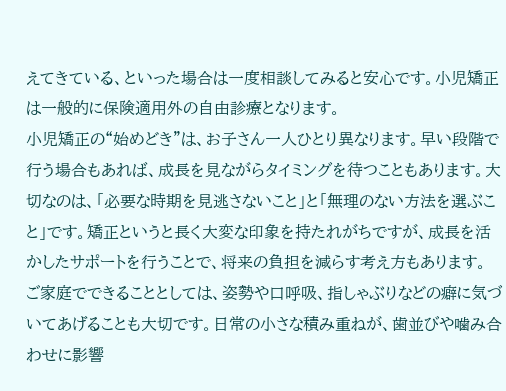えてきている、といった場合は一度相談してみると安心です。小児矯正は一般的に保険適用外の自由診療となります。
小児矯正の“始めどき”は、お子さん一人ひとり異なります。早い段階で行う場合もあれば、成長を見ながらタイミングを待つこともあります。大切なのは、「必要な時期を見逃さないこと」と「無理のない方法を選ぶこと」です。矯正というと長く大変な印象を持たれがちですが、成長を活かしたサポートを行うことで、将来の負担を減らす考え方もあります。
ご家庭でできることとしては、姿勢や口呼吸、指しゃぶりなどの癖に気づいてあげることも大切です。日常の小さな積み重ねが、歯並びや噛み合わせに影響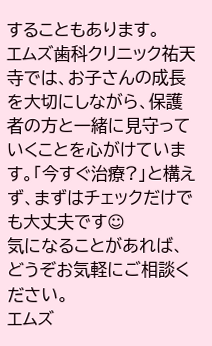することもあります。
エムズ歯科クリニック祐天寺では、お子さんの成長を大切にしながら、保護者の方と一緒に見守っていくことを心がけています。「今すぐ治療?」と構えず、まずはチェックだけでも大丈夫です☺
気になることがあれば、どうぞお気軽にご相談ください。
エムズ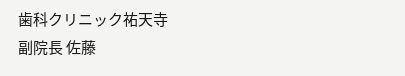歯科クリニック祐天寺
副院長 佐藤